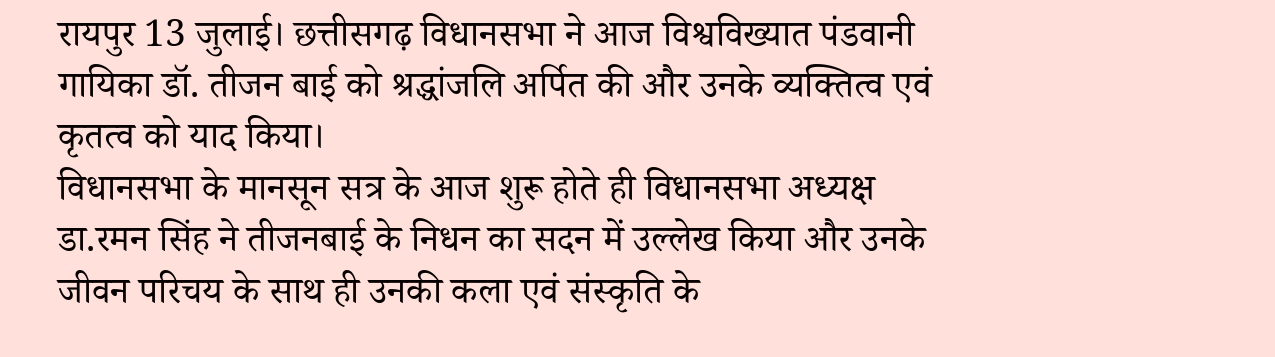रायपुर 13 जुलाई। छत्तीसगढ़ विधानसभा ने आज विश्वविख्यात पंडवानी गायिका डॉ. तीजन बाई को श्रद्धांजलि अर्पित की और उनके व्यक्तित्व एवं कृतत्व को याद किया।
विधानसभा के मानसून सत्र के आज शुरू होते ही विधानसभा अध्यक्ष डा.रमन सिंह ने तीजनबाई के निधन का सदन में उल्लेख किया और उनके जीवन परिचय के साथ ही उनकी कला एवं संस्कृति के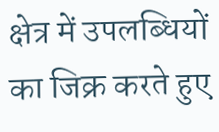क्षेत्र में उपलब्धियों का जिक्र करते हुए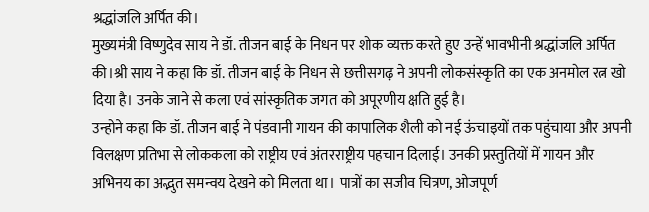श्रद्धांजलि अर्पित की।
मुख्यमंत्री विष्णुदेव साय ने डॉ. तीजन बाई के निधन पर शोक व्यक्त करते हुए उन्हें भावभीनी श्रद्धांजलि अर्पित की।श्री साय ने कहा कि डॉ. तीजन बाई के निधन से छत्तीसगढ़ ने अपनी लोकसंस्कृति का एक अनमोल रत्न खो दिया है। उनके जाने से कला एवं सांस्कृतिक जगत को अपूरणीय क्षति हुई है।
उन्होने कहा कि डॉ. तीजन बाई ने पंडवानी गायन की कापालिक शैली को नई ऊंचाइयों तक पहुंचाया और अपनी विलक्षण प्रतिभा से लोककला को राष्ट्रीय एवं अंतरराष्ट्रीय पहचान दिलाई। उनकी प्रस्तुतियों में गायन और अभिनय का अद्भुत समन्वय देखने को मिलता था। पात्रों का सजीव चित्रण, ओजपूर्ण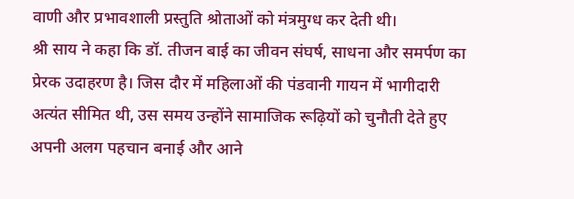वाणी और प्रभावशाली प्रस्तुति श्रोताओं को मंत्रमुग्ध कर देती थी।
श्री साय ने कहा कि डॉ. तीजन बाई का जीवन संघर्ष, साधना और समर्पण का प्रेरक उदाहरण है। जिस दौर में महिलाओं की पंडवानी गायन में भागीदारी अत्यंत सीमित थी, उस समय उन्होंने सामाजिक रूढ़ियों को चुनौती देते हुए अपनी अलग पहचान बनाई और आने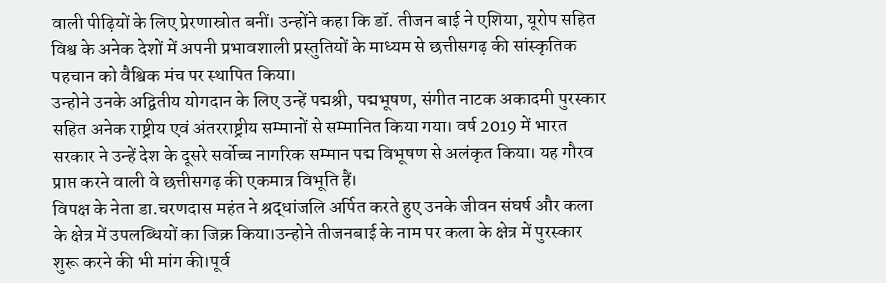वाली पीढ़ियों के लिए प्रेरणास्रोत बनीं। उन्होंने कहा कि डॉ. तीजन बाई ने एशिया, यूरोप सहित विश्व के अनेक देशों में अपनी प्रभावशाली प्रस्तुतियों के माध्यम से छत्तीसगढ़ की सांस्कृतिक पहचान को वैश्विक मंच पर स्थापित किया।
उन्होने उनके अद्वितीय योगदान के लिए उन्हें पद्मश्री, पद्मभूषण, संगीत नाटक अकादमी पुरस्कार सहित अनेक राष्ट्रीय एवं अंतरराष्ट्रीय सम्मानों से सम्मानित किया गया। वर्ष 2019 में भारत सरकार ने उन्हें देश के दूसरे सर्वोच्च नागरिक सम्मान पद्म विभूषण से अलंकृत किया। यह गौरव प्राप्त करने वाली वे छत्तीसगढ़ की एकमात्र विभूति हैं।
विपक्ष के नेता डा.चरणदास महंत ने श्रद्धांजलि अर्पित करते हुए उनके जीवन संघर्ष और कला के क्षेत्र में उपलब्धियों का जिक्र किया।उन्होने तीजनबाई के नाम पर कला के क्षेत्र में पुरस्कार शुरू करने की भी मांग की।पूर्व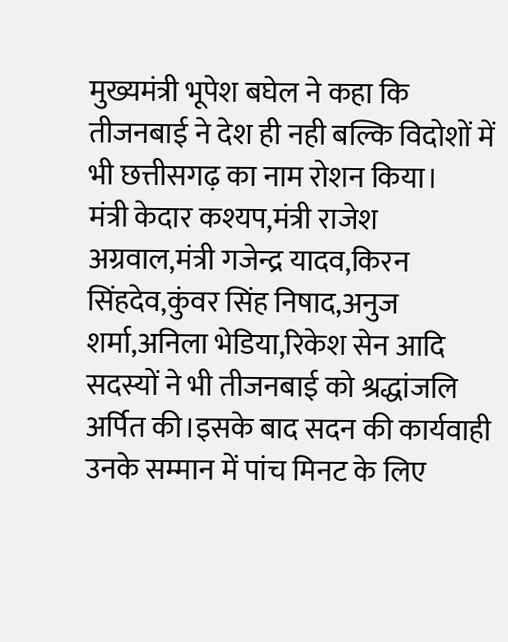मुख्यमंत्री भूपेश बघेल ने कहा कि तीजनबाई ने देश ही नही बल्कि विदोशों में भी छत्तीसगढ़ का नाम रोशन किया।
मंत्री केदार कश्यप,मंत्री राजेश अग्रवाल,मंत्री गजेन्द्र यादव,किरन सिंहदेव,कुंवर सिंह निषाद,अनुज शर्मा,अनिला भेडिया,रिकेश सेन आदि सदस्यों ने भी तीजनबाई को श्रद्धांजलि अर्पित की।इसके बाद सदन की कार्यवाही उनके सम्मान में पांच मिनट के लिए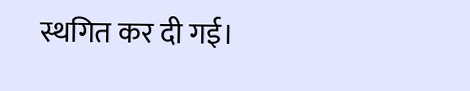स्थगित कर दी गई।